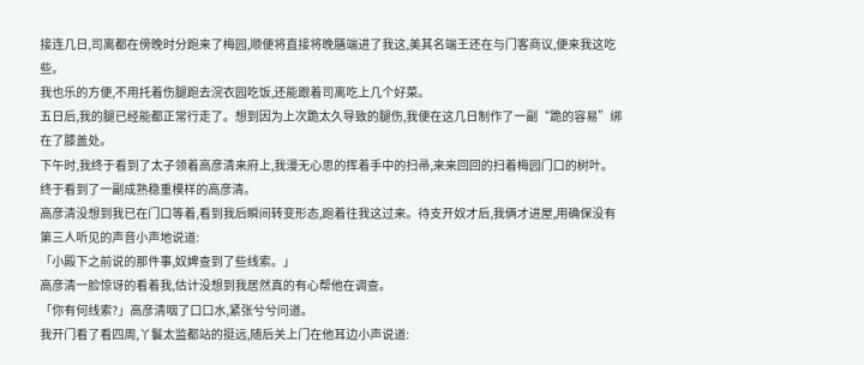接连几日,司离都在傍晚时分跑来了梅园,顺便将直接将晚膳端进了我这,美其名端王还在与门客商议,便来我这吃些。
我也乐的方便,不用托着伤腿跑去浣衣园吃饭,还能跟着司离吃上几个好菜。
五日后,我的腿已经能都正常行走了。想到因为上次跪太久导致的腿伤,我便在这几日制作了一副“跪的容易”绑在了膝盖处。
下午时,我终于看到了太子领着高彦清来府上,我漫无心思的挥着手中的扫帚,来来回回的扫着梅园门口的树叶。终于看到了一副成熟稳重模样的高彦清。
高彦清没想到我已在门口等着,看到我后瞬间转变形态,跑着往我这过来。待支开奴才后,我俩才进屋,用确保没有第三人听见的声音小声地说道:
「小殿下之前说的那件事,奴婢查到了些线索。」
高彦清一脸惊讶的看着我,估计没想到我居然真的有心帮他在调查。
「你有何线索?」高彦清咽了口口水,紧张兮兮问道。
我开门看了看四周,丫鬟太监都站的挺远,随后关上门在他耳边小声说道: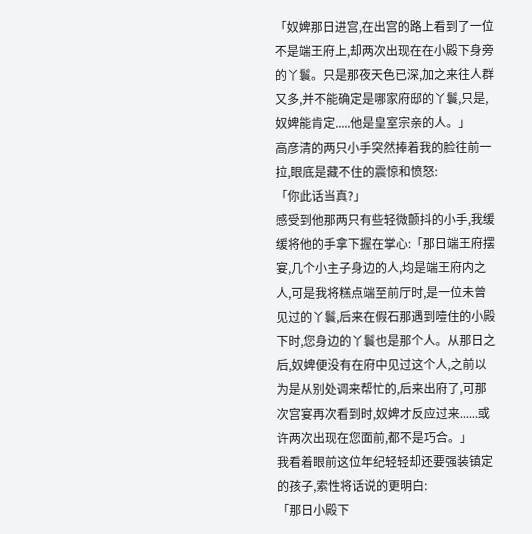「奴婢那日进宫,在出宫的路上看到了一位不是端王府上,却两次出现在在小殿下身旁的丫鬟。只是那夜天色已深,加之来往人群又多,并不能确定是哪家府邸的丫鬟,只是,奴婢能肯定.....他是皇室宗亲的人。」
高彦清的两只小手突然捧着我的脸往前一拉,眼底是藏不住的震惊和愤怒:
「你此话当真?」
感受到他那两只有些轻微颤抖的小手,我缓缓将他的手拿下握在掌心:「那日端王府摆宴,几个小主子身边的人,均是端王府内之人,可是我将糕点端至前厅时,是一位未曾见过的丫鬟,后来在假石那遇到噎住的小殿下时,您身边的丫鬟也是那个人。从那日之后,奴婢便没有在府中见过这个人,之前以为是从别处调来帮忙的,后来出府了,可那次宫宴再次看到时,奴婢才反应过来......或许两次出现在您面前,都不是巧合。」
我看着眼前这位年纪轻轻却还要强装镇定的孩子,索性将话说的更明白:
「那日小殿下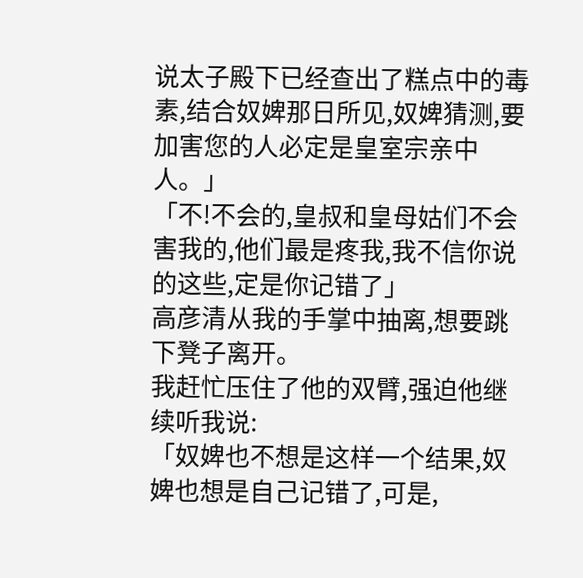说太子殿下已经查出了糕点中的毒素,结合奴婢那日所见,奴婢猜测,要加害您的人必定是皇室宗亲中人。」
「不!不会的,皇叔和皇母姑们不会害我的,他们最是疼我,我不信你说的这些,定是你记错了」
高彦清从我的手掌中抽离,想要跳下凳子离开。
我赶忙压住了他的双臂,强迫他继续听我说:
「奴婢也不想是这样一个结果,奴婢也想是自己记错了,可是,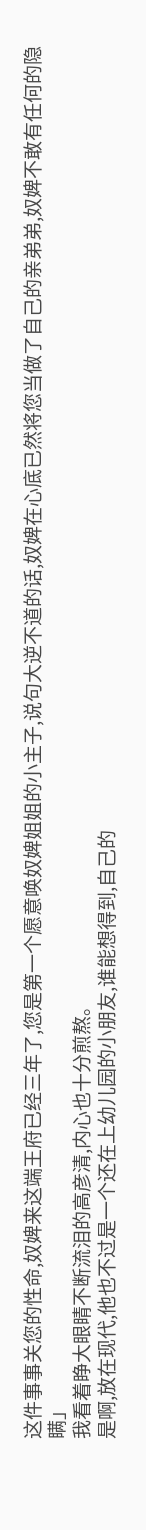这件事事关您的性命,奴婢来这端王府已经三年了,您是第一个愿意唤奴婢姐姐的小主子,说句大逆不道的话,奴婢在心底已然将您当做了自己的亲弟弟,奴婢不敢有任何的隐瞒」
我看着睁大眼睛不断流泪的高彦清,内心也十分煎熬。
是啊,放在现代,他也不过是一个还在上幼儿园的小朋友,谁能想得到,自己的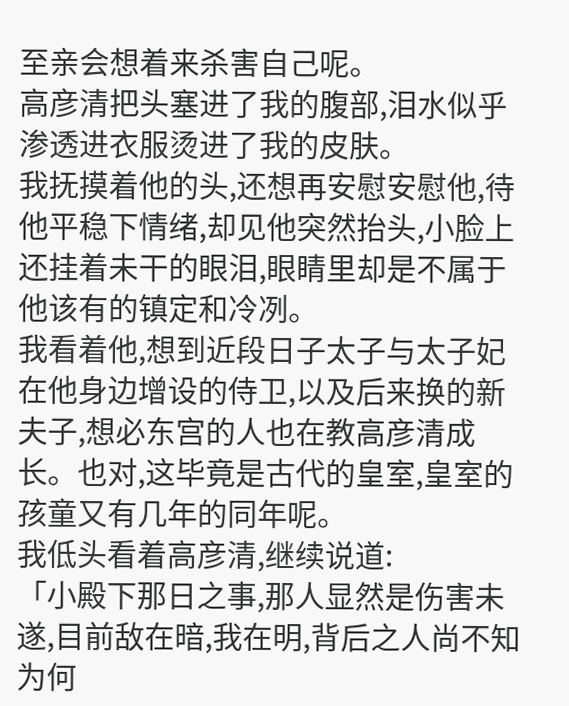至亲会想着来杀害自己呢。
高彦清把头塞进了我的腹部,泪水似乎渗透进衣服烫进了我的皮肤。
我抚摸着他的头,还想再安慰安慰他,待他平稳下情绪,却见他突然抬头,小脸上还挂着未干的眼泪,眼睛里却是不属于他该有的镇定和冷冽。
我看着他,想到近段日子太子与太子妃在他身边增设的侍卫,以及后来换的新夫子,想必东宫的人也在教高彦清成长。也对,这毕竟是古代的皇室,皇室的孩童又有几年的同年呢。
我低头看着高彦清,继续说道:
「小殿下那日之事,那人显然是伤害未遂,目前敌在暗,我在明,背后之人尚不知为何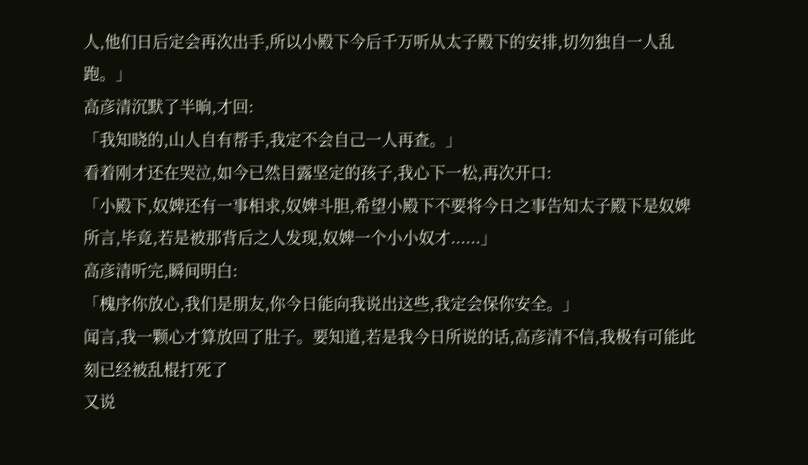人,他们日后定会再次出手,所以小殿下今后千万听从太子殿下的安排,切勿独自一人乱跑。」
高彦清沉默了半晌,才回:
「我知晓的,山人自有帮手,我定不会自己一人再查。」
看着刚才还在哭泣,如今已然目露坚定的孩子,我心下一松,再次开口:
「小殿下,奴婢还有一事相求,奴婢斗胆,希望小殿下不要将今日之事告知太子殿下是奴婢所言,毕竟,若是被那背后之人发现,奴婢一个小小奴才......」
高彦清听完,瞬间明白:
「槐序你放心,我们是朋友,你今日能向我说出这些,我定会保你安全。」
闻言,我一颗心才算放回了肚子。要知道,若是我今日所说的话,高彦清不信,我极有可能此刻已经被乱棍打死了
又说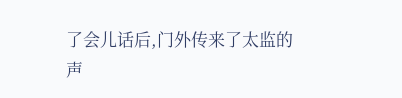了会儿话后,门外传来了太监的声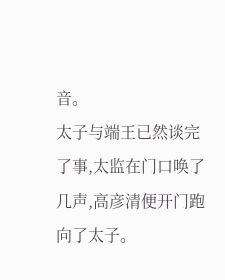音。
太子与端王已然谈完了事,太监在门口唤了几声,高彦清便开门跑向了太子。